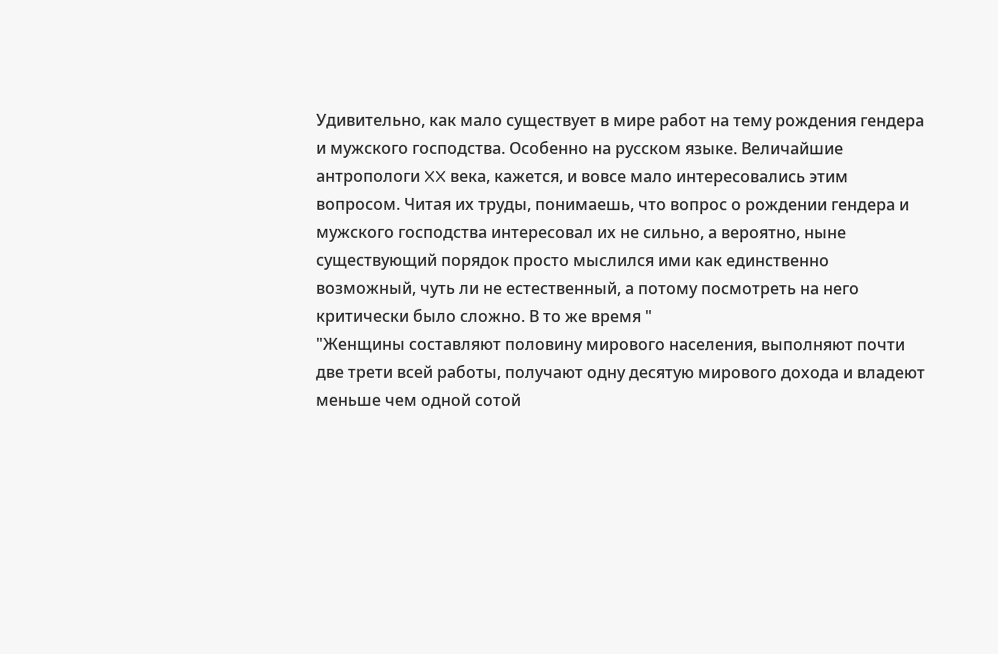Удивительно, как мало существует в мире работ на тему рождения гендера и мужского господства. Особенно на русском языке. Величайшие антропологи XX века, кажется, и вовсе мало интересовались этим вопросом. Читая их труды, понимаешь, что вопрос о рождении гендера и мужского господства интересовал их не сильно, а вероятно, ныне существующий порядок просто мыслился ими как единственно возможный, чуть ли не естественный, а потому посмотреть на него критически было сложно. В то же время "
"Женщины составляют половину мирового населения, выполняют почти две трети всей работы, получают одну десятую мирового дохода и владеют меньше чем одной сотой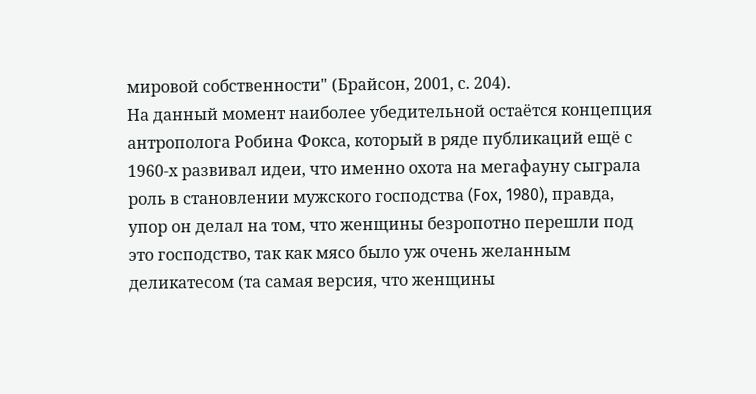мировой собственности" (Брайсон, 2001, с. 204).
На данный момент наиболее убедительной остаётся концепция антрополога Робина Фокса, который в ряде публикаций ещё с 1960-х развивал идеи, что именно охота на мегафауну сыграла роль в становлении мужского господства (Fox, 1980), правда, упор он делал на том, что женщины безропотно перешли под это господство, так как мясо было уж очень желанным деликатесом (та самая версия, что женщины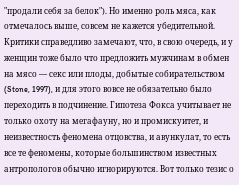"продали себя за белок"). Но именно роль мяса, как отмечалось выше, совсем не кажется убедительной. Критики справедливо замечают, что, в свою очередь, и у женщин тоже было что предложить мужчинам в обмен на мясо — секс или плоды, добытые собирательством (Stone, 1997), и для этого вовсе не обязательно было переходить в подчинение. Гипотеза Фокса учитывает не только охоту на мегафауну, но и промискуитет, и неизвестность феномена отцовства, и авункулат, то есть все те феномены, которые большинством известных антропологов обычно игнорируются. Вот только тезис о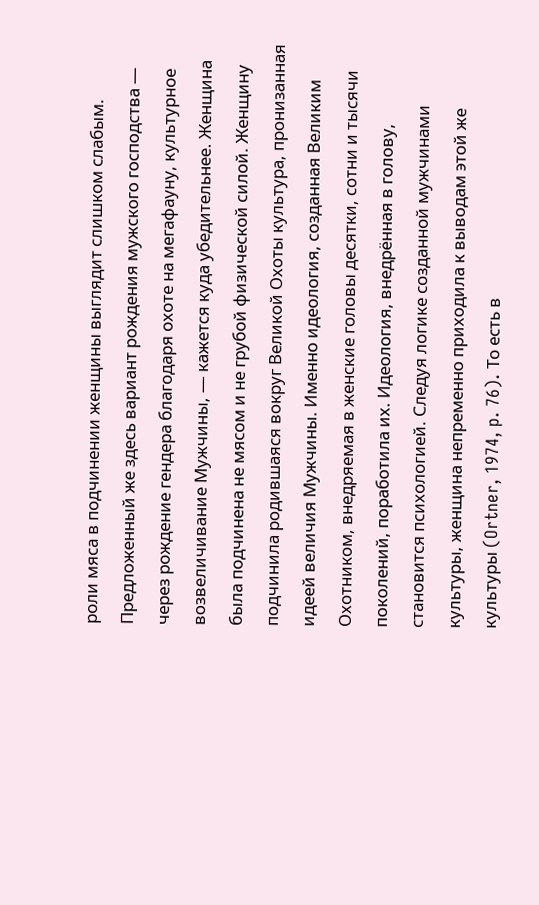роли мяса в подчинении женщины выглядит слишком слабым. Предложенный же здесь вариант рождения мужского господства — через рождение гендера благодаря охоте на мегафауну, культурное возвеличивание Мужчины, — кажется куда убедительнее. Женщина была подчинена не мясом и не грубой физической силой. Женщину подчинила родившаяся вокруг Великой Охоты культура, пронизанная идеей величия Мужчины. Именно идеология, созданная Великим Охотником, внедряемая в женские головы десятки, сотни и тысячи поколений, поработила их. Идеология, внедрённая в голову, становится психологией. Следуя логике созданной мужчинами культуры, женщина непременно приходила к выводам этой же культуры (Ortner, 1974, p. 76). То есть в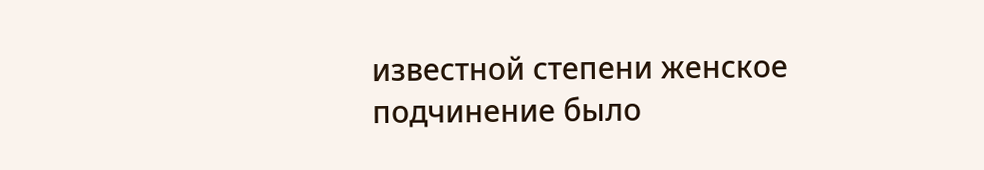известной степени женское подчинение было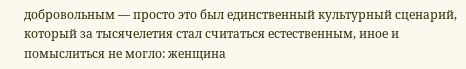добровольным — просто это был единственный культурный сценарий, который за тысячелетия стал считаться естественным, иное и помыслиться не могло: женщина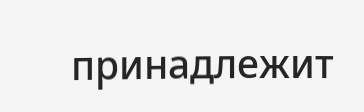принадлежит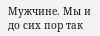Мужчине. Мы и до сих пор так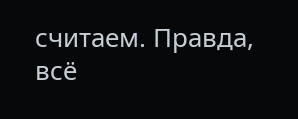считаем. Правда, всё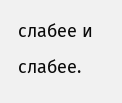слабее и слабее.